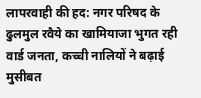लापरवाही की हद: नगर परिषद के ढुलमुल रवैये का खामियाजा भुगत रही वार्ड जनता, कच्ची नालियों ने बढ़ाई मुसीबत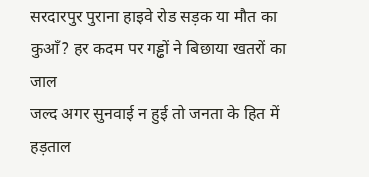सरदारपुर पुराना हाइवे रोड सड़क या मौत का कुआँ? हर कदम पर गड्ढों ने बिछाया खतरों का जाल
जल्द अगर सुनवाई न हुई तो जनता के हित में हड़ताल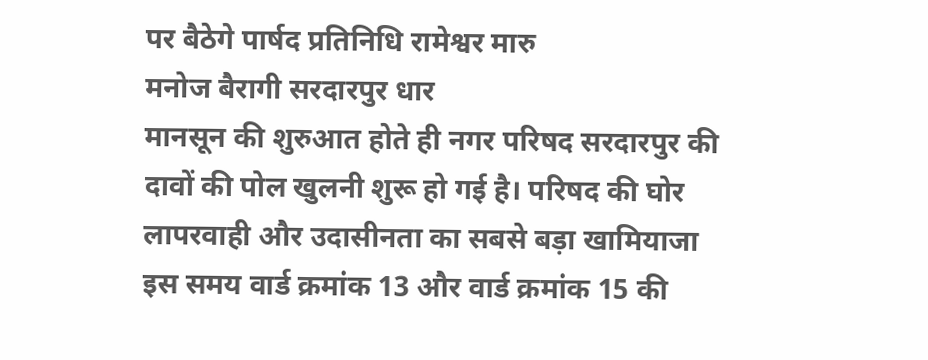पर बैठेगे पार्षद प्रतिनिधि रामेश्वर मारु
मनोज बैरागी सरदारपुर धार
मानसून की शुरुआत होते ही नगर परिषद सरदारपुर की दावों की पोल खुलनी शुरू हो गई है। परिषद की घोर लापरवाही और उदासीनता का सबसे बड़ा खामियाजा इस समय वार्ड क्रमांक 13 और वार्ड क्रमांक 15 की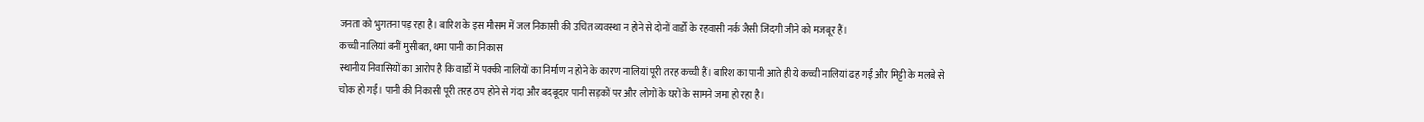जनता को भुगतना पड़ रहा है। बारिश के इस मौसम में जल निकासी की उचित व्यवस्था न होने से दोनों वार्डों के रहवासी नर्क जैसी जिंदगी जीने को मजबूर हैं।
कच्ची नालियां बनीं मुसीबत, थमा पानी का निकास
स्थानीय निवासियों का आरोप है कि वार्डों में पक्की नालियों का निर्माण न होने के कारण नालियां पूरी तरह कच्ची हैं। बारिश का पानी आते ही ये कच्ची नालियां ढह गईं और मिट्टी के मलबे से चोक हो गईं। पानी की निकासी पूरी तरह ठप होने से गंदा और बदबूदार पानी सड़कों पर और लोगों के घरों के सामने जमा हो रहा है।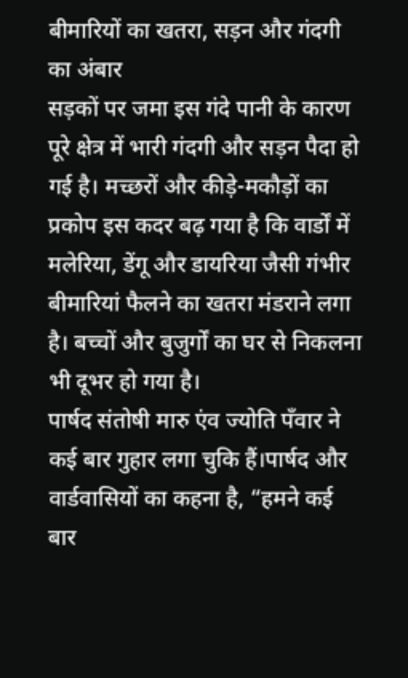बीमारियों का खतरा, सड़न और गंदगी का अंबार
सड़कों पर जमा इस गंदे पानी के कारण पूरे क्षेत्र में भारी गंदगी और सड़न पैदा हो गई है। मच्छरों और कीड़े-मकौड़ों का प्रकोप इस कदर बढ़ गया है कि वार्डों में मलेरिया, डेंगू और डायरिया जैसी गंभीर बीमारियां फैलने का खतरा मंडराने लगा है। बच्चों और बुजुर्गों का घर से निकलना भी दूभर हो गया है।
पार्षद संतोषी मारु एंव ज्योति पँवार ने कई बार गुहार लगा चुकि हैं।पार्षद और वार्डवासियों का कहना है, “हमने कई बार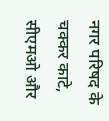नगर परिषद के चक्कर काटे, सीएमओ और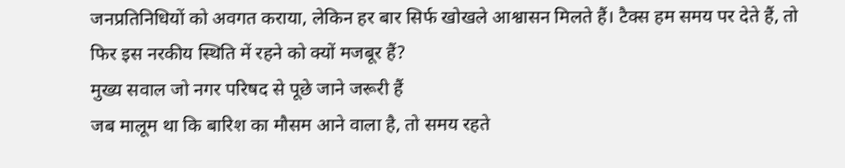जनप्रतिनिधियों को अवगत कराया, लेकिन हर बार सिर्फ खोखले आश्वासन मिलते हैं। टैक्स हम समय पर देते हैं, तो फिर इस नरकीय स्थिति में रहने को क्यों मजबूर हैं?
मुख्य सवाल जो नगर परिषद से पूछे जाने जरूरी हैं
जब मालूम था कि बारिश का मौसम आने वाला है, तो समय रहते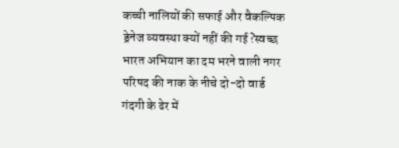कच्ची नालियों की सफाई और वैकल्पिक ड्रेनेज व्यवस्था क्यों नहीं की गई?स्वच्छ भारत अभियान का दम भरने वाली नगर परिषद की नाक के नीचे दो-दो वार्ड गंदगी के ढेर में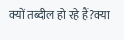क्यों तब्दील हो रहे हैं?क्या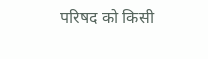परिषद को किसी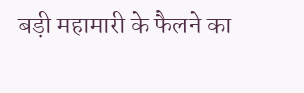बड़ी महामारी के फैलने का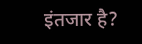इंतजार है?